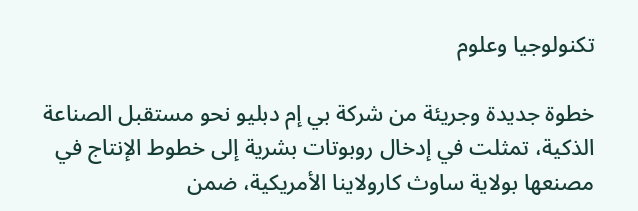تكنولوجيا وعلوم

خطوة جديدة وجريئة من شركة بي إم دبليو نحو مستقبل الصناعة الذكية، تمثلت في إدخال روبوتات بشرية إلى خطوط الإنتاج في مصنعها بولاية ساوث كارولاينا الأمريكية، ضمن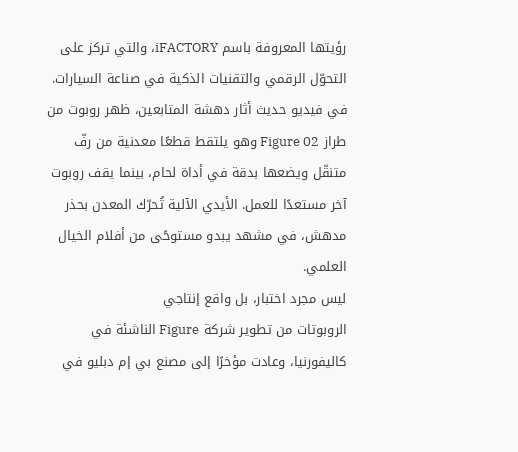رؤيتها المعروفة باسم iFACTORY، والتي تركز على التحوّل الرقمي والتقنيات الذكية في صناعة السيارات.
في فيديو حديث أثار دهشة المتابعين، ظهر روبوت من طراز Figure 02 وهو يلتقط قطعًا معدنية من رفّ متنقّل ويضعها بدقة في أداة لحام، بينما يقف روبوت آخر مستعدًا للعمل. الأيدي الآلية تُحرّك المعدن بحذر مدهش، في مشهد يبدو مستوحًى من أفلام الخيال العلمي.
ليس مجرد اختبار، بل واقع إنتاجي
الروبوتات من تطوير شركة Figure الناشئة في كاليفورنيا، وعادت مؤخرًا إلى مصنع بي إم دبليو في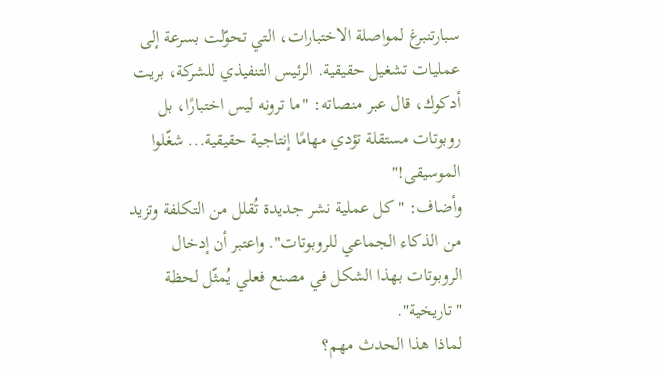سبارتنبرغ لمواصلة الاختبارات، التي تحوّلت بسرعة إلى عمليات تشغيل حقيقية. الرئيس التنفيذي للشركة، بريت أدكوك، قال عبر منصاته: "ما ترونه ليس اختبارًا، بل روبوتات مستقلة تؤدي مهامًا إنتاجية حقيقية... شغّلوا الموسيقى!"
وأضاف: "كل عملية نشر جديدة تُقلل من التكلفة وتزيد من الذكاء الجماعي للروبوتات". واعتبر أن إدخال الروبوتات بهذا الشكل في مصنع فعلي يُمثّل لحظة "تاريخية".
لماذا هذا الحدث مهم؟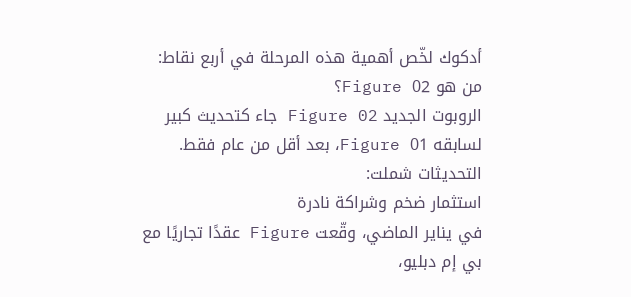أدكوك لخّص أهمية هذه المرحلة في أربع نقاط:
من هو Figure 02؟
الروبوت الجديد Figure 02 جاء كتحديث كبير لسابقه Figure 01، بعد أقل من عام فقط. التحديثات شملت:
استثمار ضخم وشراكة نادرة
في يناير الماضي، وقّعت Figure عقدًا تجاريًا مع بي إم دبليو،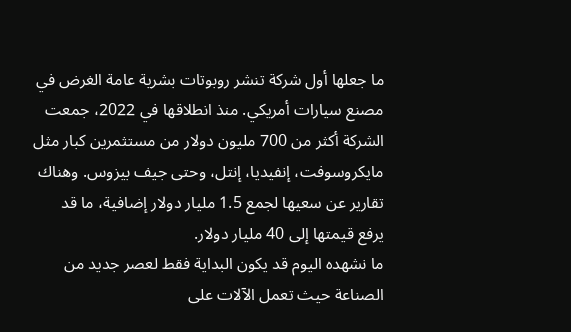ما جعلها أول شركة تنشر روبوتات بشرية عامة الغرض في مصنع سيارات أمريكي. منذ انطلاقها في 2022، جمعت الشركة أكثر من 700 مليون دولار من مستثمرين كبار مثل مايكروسوفت، إنفيديا، إنتل، وحتى جيف بيزوس. وهناك تقارير عن سعيها لجمع 1.5 مليار دولار إضافية، ما قد يرفع قيمتها إلى 40 مليار دولار.
ما نشهده اليوم قد يكون البداية فقط لعصر جديد من الصناعة حيث تعمل الآلات على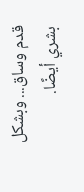قدم وساق... وبشكل بشري أيضًا.